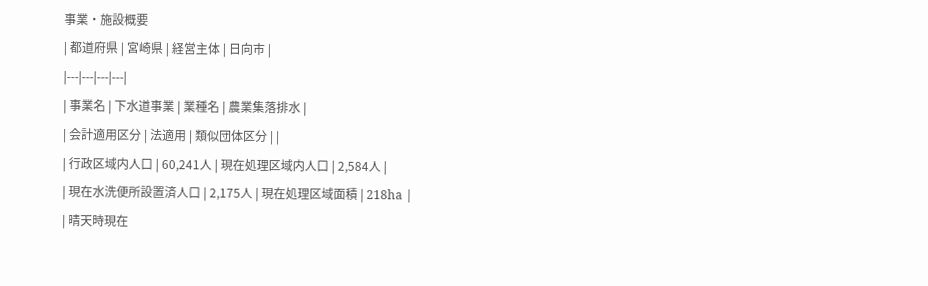事業・施設概要
| 都道府県 | 宮崎県 | 経営主体 | 日向市 |
|---|---|---|---|
| 事業名 | 下水道事業 | 業種名 | 農業集落排水 |
| 会計適用区分 | 法適用 | 類似団体区分 | |
| 行政区域内人口 | 60,241人 | 現在処理区域内人口 | 2,584人 |
| 現在水洗便所設置済人口 | 2,175人 | 現在処理区域面積 | 218ha |
| 晴天時現在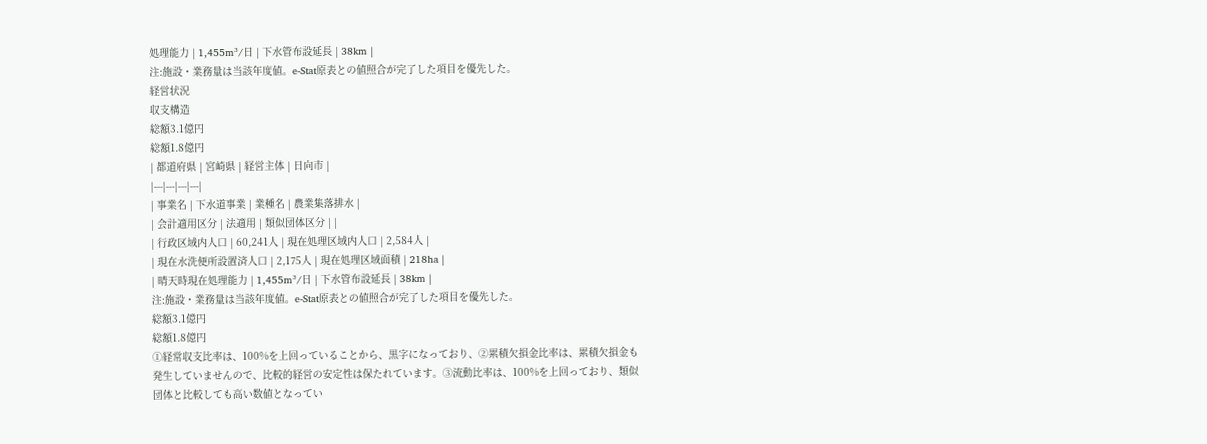処理能力 | 1,455m³/日 | 下水管布設延長 | 38km |
注:施設・業務量は当該年度値。e-Stat原表との値照合が完了した項目を優先した。
経営状況
収支構造
総額3.1億円
総額1.8億円
| 都道府県 | 宮崎県 | 経営主体 | 日向市 |
|---|---|---|---|
| 事業名 | 下水道事業 | 業種名 | 農業集落排水 |
| 会計適用区分 | 法適用 | 類似団体区分 | |
| 行政区域内人口 | 60,241人 | 現在処理区域内人口 | 2,584人 |
| 現在水洗便所設置済人口 | 2,175人 | 現在処理区域面積 | 218ha |
| 晴天時現在処理能力 | 1,455m³/日 | 下水管布設延長 | 38km |
注:施設・業務量は当該年度値。e-Stat原表との値照合が完了した項目を優先した。
総額3.1億円
総額1.8億円
①経常収支比率は、100%を上回っていることから、黒字になっており、②累積欠損金比率は、累積欠損金も発生していませんので、比較的経営の安定性は保たれています。③流動比率は、100%を上回っており、類似団体と比較しても高い数値となってい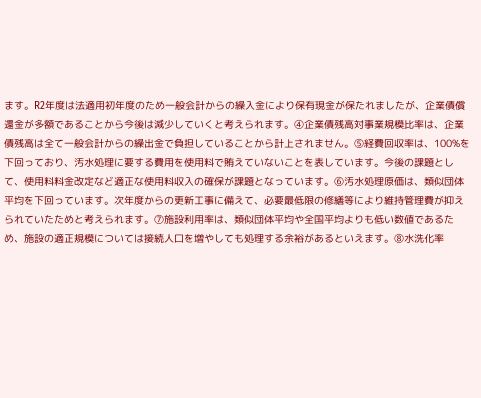ます。R2年度は法適用初年度のため一般会計からの繰入金により保有現金が保たれましたが、企業債償還金が多額であることから今後は減少していくと考えられます。④企業債残高対事業規模比率は、企業債残高は全て一般会計からの繰出金で負担していることから計上されません。⑤経費回収率は、100%を下回っており、汚水処理に要する費用を使用料で賄えていないことを表しています。今後の課題として、使用料料金改定など適正な使用料収入の確保が課題となっています。⑥汚水処理原価は、類似団体平均を下回っています。次年度からの更新工事に備えて、必要最低限の修繕等により維持管理費が抑えられていたためと考えられます。⑦施設利用率は、類似団体平均や全国平均よりも低い数値であるため、施設の適正規模については接続人口を増やしても処理する余裕があるといえます。⑧水洗化率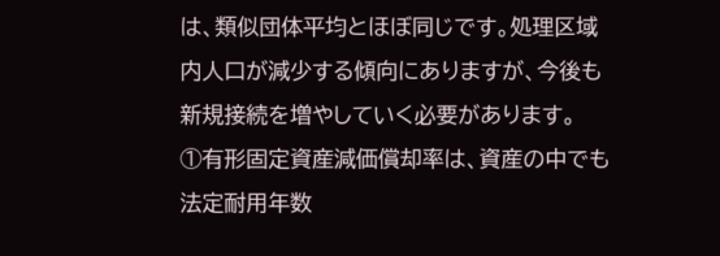は、類似団体平均とほぼ同じです。処理区域内人口が減少する傾向にありますが、今後も新規接続を増やしていく必要があります。
①有形固定資産減価償却率は、資産の中でも法定耐用年数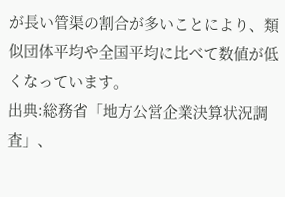が長い管渠の割合が多いことにより、類似団体平均や全国平均に比べて数値が低くなっています。
出典:総務省「地方公営企業決算状況調査」、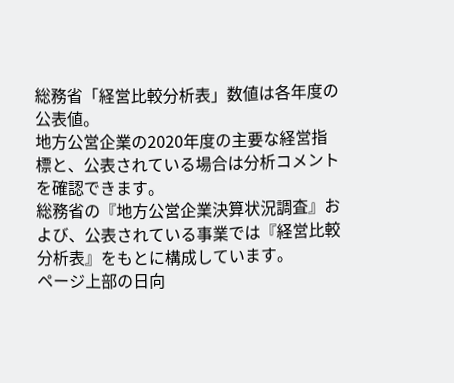総務省「経営比較分析表」数値は各年度の公表値。
地方公営企業の2020年度の主要な経営指標と、公表されている場合は分析コメントを確認できます。
総務省の『地方公営企業決算状況調査』および、公表されている事業では『経営比較分析表』をもとに構成しています。
ページ上部の日向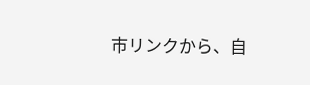市リンクから、自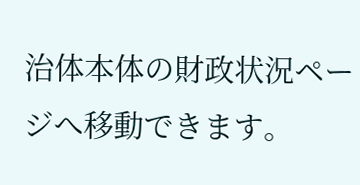治体本体の財政状況ページへ移動できます。